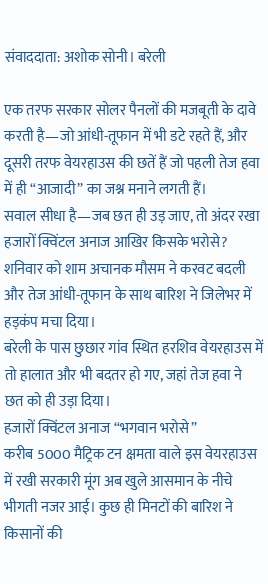संवाददाता: अशोक सोनी। बरेली

एक तरफ सरकार सोलर पैनलों की मजबूती के दावे करती है—जो आंधी-तूफान में भी डटे रहते हैं, और दूसरी तरफ वेयरहाउस की छतें हैं जो पहली तेज हवा में ही “आजादी” का जश्न मनाने लगती हैं।
सवाल सीधा है—जब छत ही उड़ जाए, तो अंदर रखा हजारों क्विंटल अनाज आखिर किसके भरोसे?
शनिवार को शाम अचानक मौसम ने करवट बदली और तेज आंधी-तूफान के साथ बारिश ने जिलेभर में हड़कंप मचा दिया।
बरेली के पास छुछार गांव स्थित हरशिव वेयरहाउस में तो हालात और भी बदतर हो गए, जहां तेज हवा ने छत को ही उड़ा दिया।
हजारों क्विंटल अनाज “भगवान भरोसे”
करीब 5000 मैट्रिक टन क्षमता वाले इस वेयरहाउस में रखी सरकारी मूंग अब खुले आसमान के नीचे भीगती नजर आई। कुछ ही मिनटों की बारिश ने किसानों की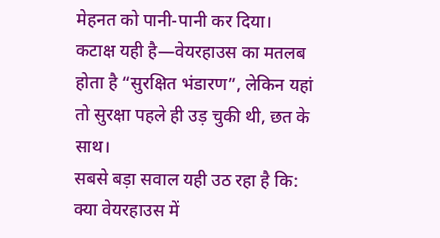मेहनत को पानी-पानी कर दिया।
कटाक्ष यही है—वेयरहाउस का मतलब होता है “सुरक्षित भंडारण”, लेकिन यहां तो सुरक्षा पहले ही उड़ चुकी थी, छत के साथ।
सबसे बड़ा सवाल यही उठ रहा है कि:
क्या वेयरहाउस में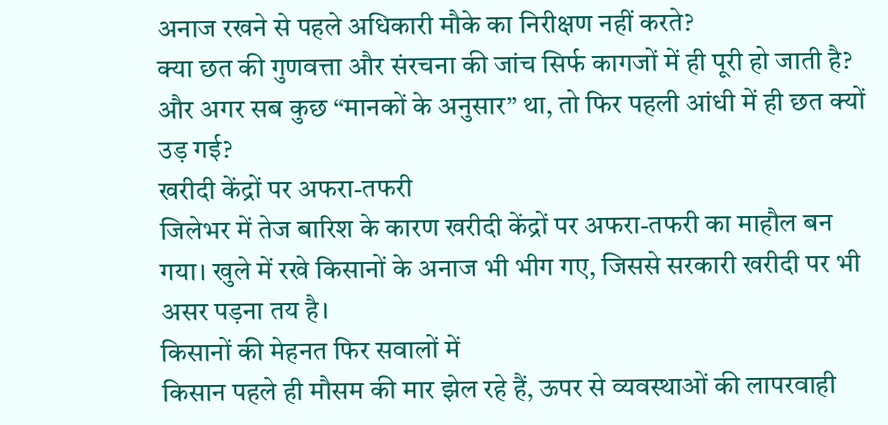अनाज रखने से पहले अधिकारी मौके का निरीक्षण नहीं करते?
क्या छत की गुणवत्ता और संरचना की जांच सिर्फ कागजों में ही पूरी हो जाती है?
और अगर सब कुछ “मानकों के अनुसार” था, तो फिर पहली आंधी में ही छत क्यों उड़ गई?
खरीदी केंद्रों पर अफरा-तफरी
जिलेभर में तेज बारिश के कारण खरीदी केंद्रों पर अफरा-तफरी का माहौल बन गया। खुले में रखे किसानों के अनाज भी भीग गए, जिससे सरकारी खरीदी पर भी असर पड़ना तय है।
किसानों की मेहनत फिर सवालों में
किसान पहले ही मौसम की मार झेल रहे हैं, ऊपर से व्यवस्थाओं की लापरवाही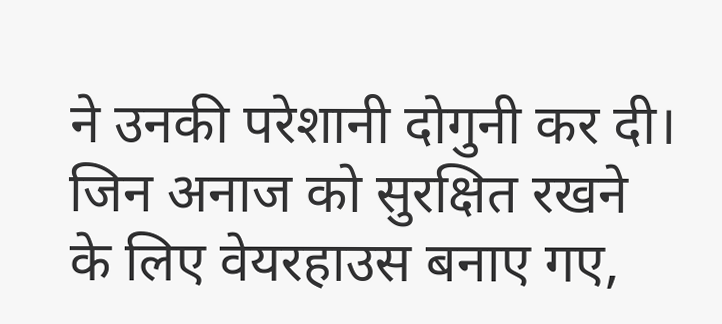ने उनकी परेशानी दोगुनी कर दी। जिन अनाज को सुरक्षित रखने के लिए वेयरहाउस बनाए गए,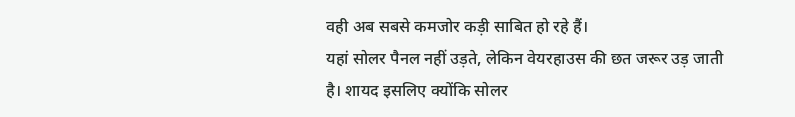वही अब सबसे कमजोर कड़ी साबित हो रहे हैं।
यहां सोलर पैनल नहीं उड़ते, लेकिन वेयरहाउस की छत जरूर उड़ जाती है। शायद इसलिए क्योंकि सोलर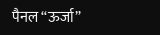पैनल “ऊर्जा”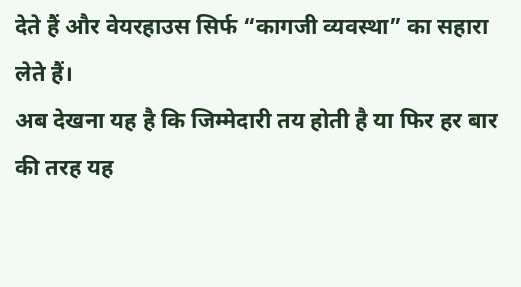देते हैं और वेयरहाउस सिर्फ “कागजी व्यवस्था” का सहारा लेते हैं।
अब देखना यह है कि जिम्मेदारी तय होती है या फिर हर बार की तरह यह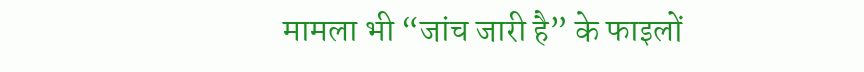मामला भी “जांच जारी है” के फाइलों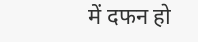में दफन हो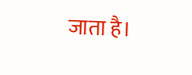जाता है।